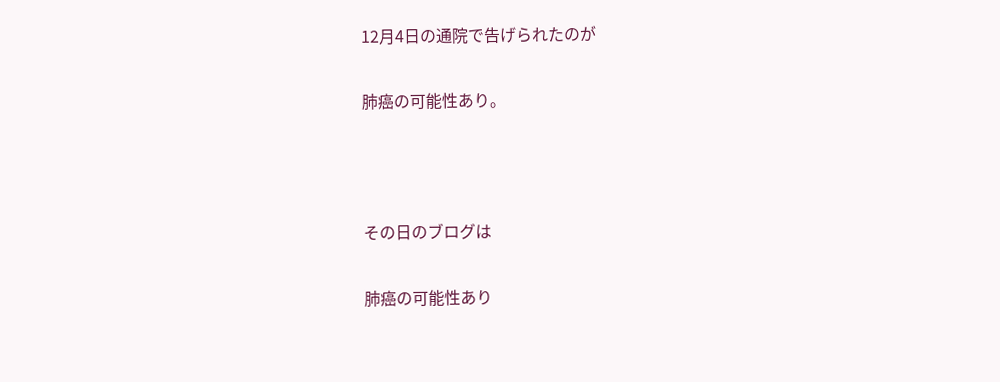12月4日の通院で告げられたのが

肺癌の可能性あり。



その日のブログは

肺癌の可能性あり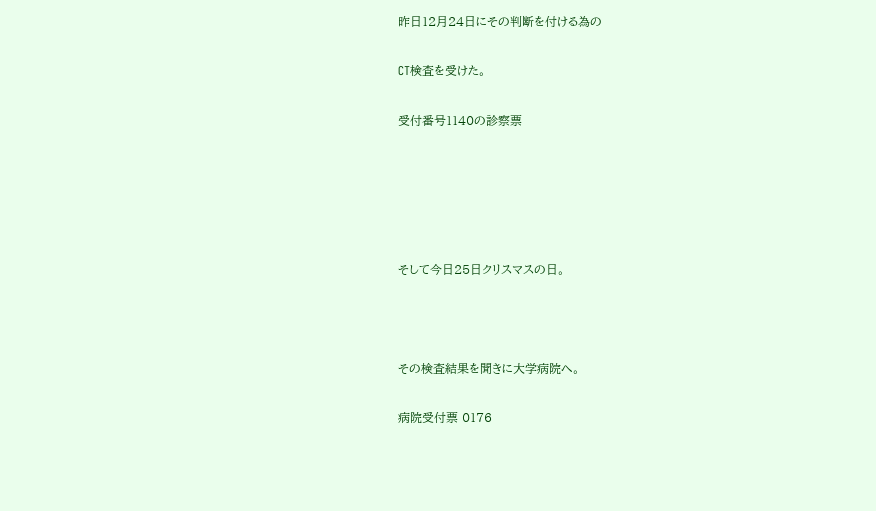昨日12月24日にその判断を付ける為の

CT検査を受けた。

受付番号1140の診察票





そして今日25日クリスマスの日。



その検査結果を聞きに大学病院へ。

病院受付票 0176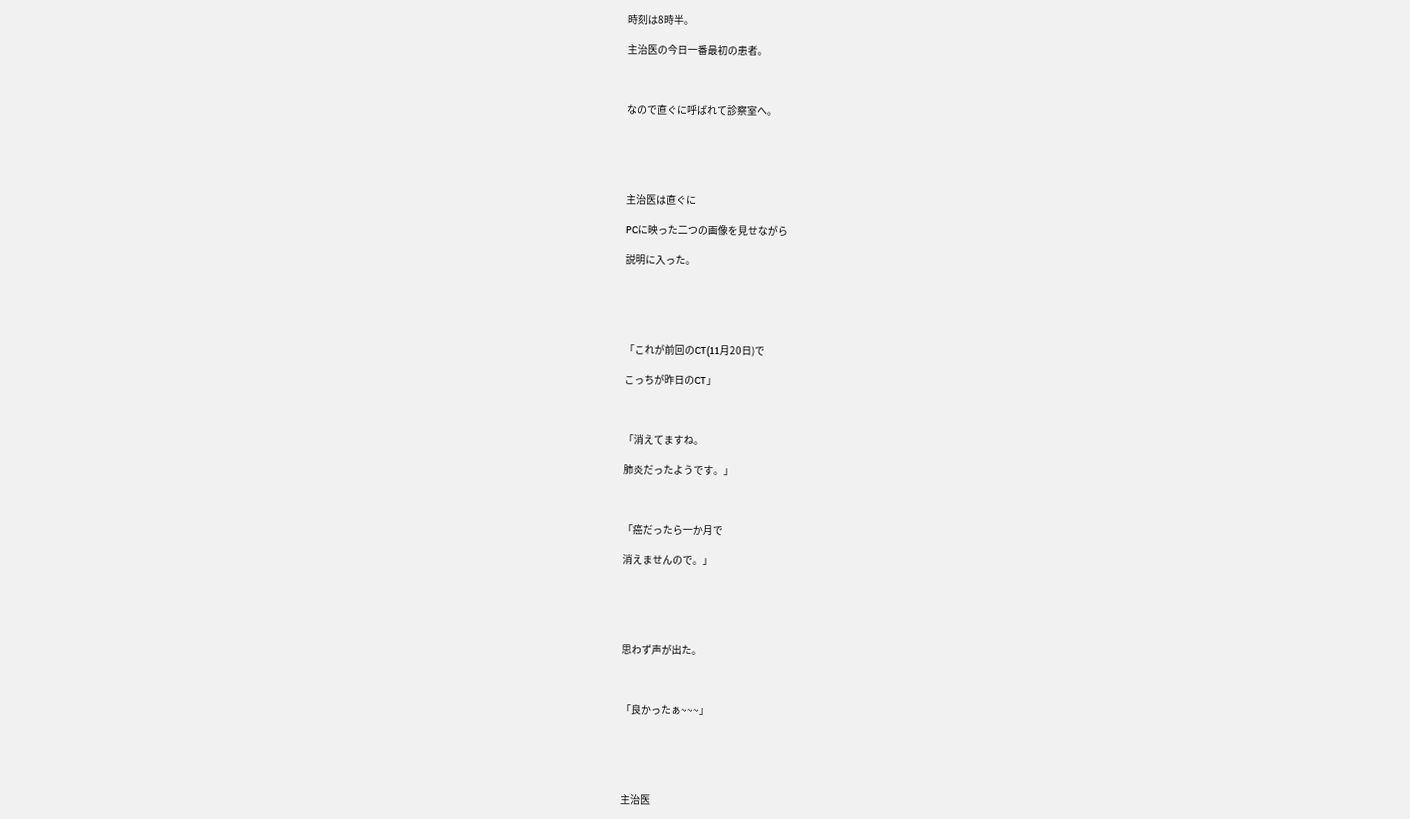時刻は8時半。

主治医の今日一番最初の患者。



なので直ぐに呼ばれて診察室へ。





主治医は直ぐに

PCに映った二つの画像を見せながら

説明に入った。





「これが前回のCT(11月20日)で

こっちが昨日のCT」



「消えてますね。

肺炎だったようです。」



「癌だったら一か月で

消えませんので。」





思わず声が出た。



「良かったぁ~~~」





主治医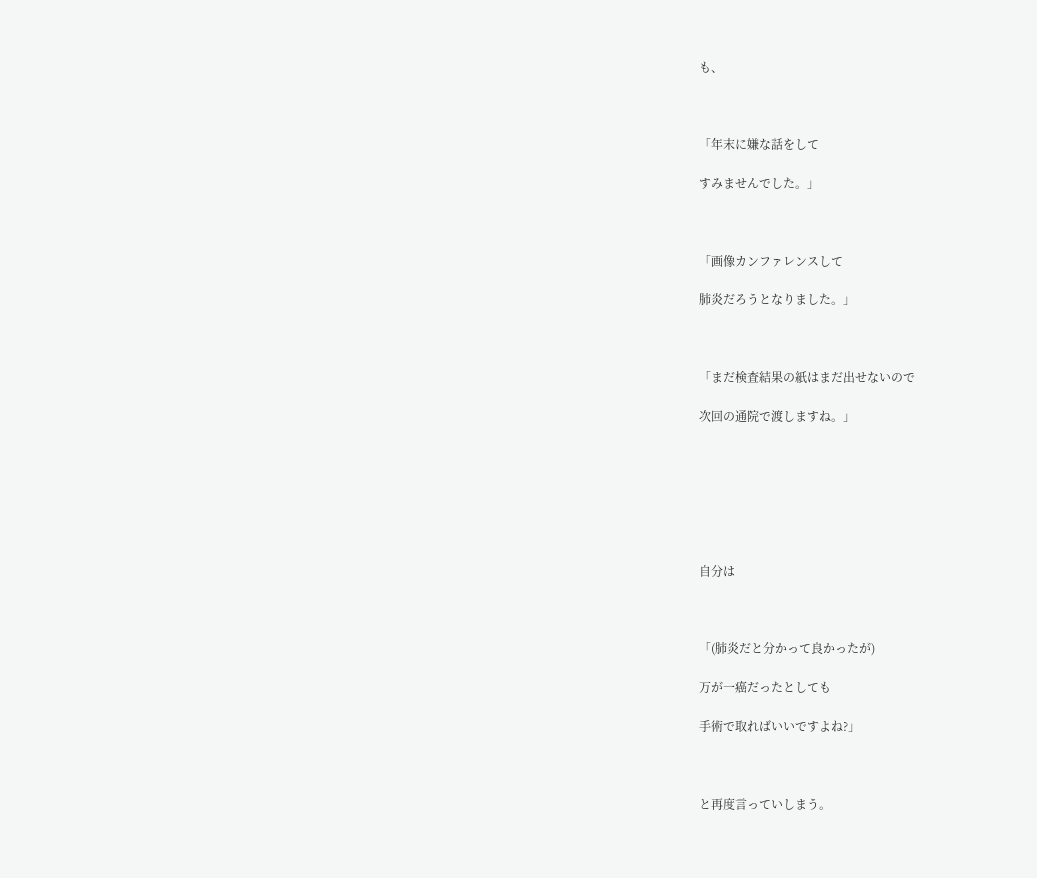も、



「年末に嫌な話をして

すみませんでした。」



「画像カンファレンスして

肺炎だろうとなりました。」



「まだ検査結果の紙はまだ出せないので

次回の通院で渡しますね。」







自分は



「(肺炎だと分かって良かったが)

万が一癌だったとしても

手術で取ればいいですよね?」



と再度言っていしまう。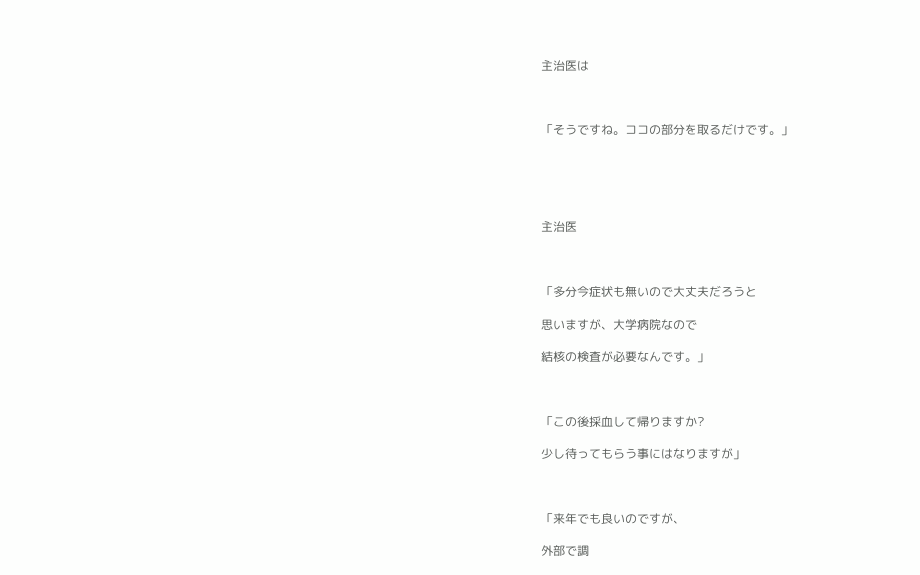主治医は



「そうですね。ココの部分を取るだけです。」





主治医



「多分今症状も無いので大丈夫だろうと

思いますが、大学病院なので

結核の検査が必要なんです。」



「この後採血して帰りますか?

少し待ってもらう事にはなりますが」



「来年でも良いのですが、

外部で調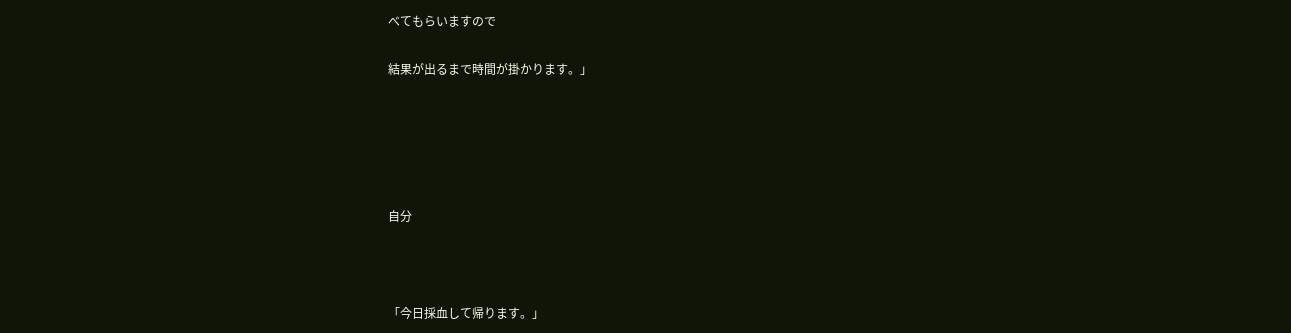べてもらいますので

結果が出るまで時間が掛かります。」





自分



「今日採血して帰ります。」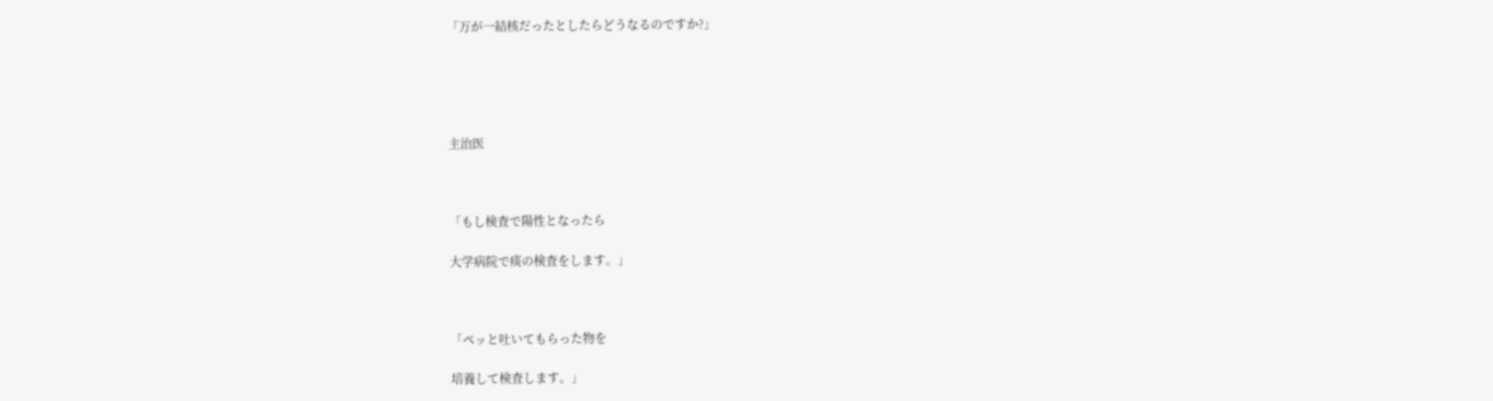「万が一結核だったとしたらどうなるのですか?」





主治医



「もし検査で陽性となったら

大学病院で痰の検査をします。」



「ペッと吐いてもらった物を

培養して検査します。」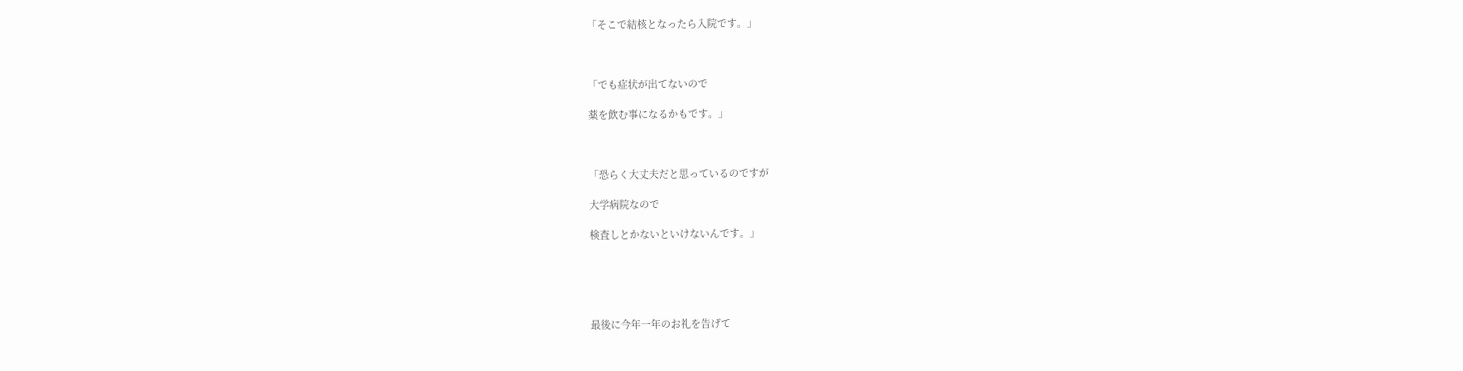「そこで結核となったら入院です。」



「でも症状が出てないので

薬を飲む事になるかもです。」



「恐らく大丈夫だと思っているのですが

大学病院なので

検査しとかないといけないんです。」





最後に今年一年のお礼を告げて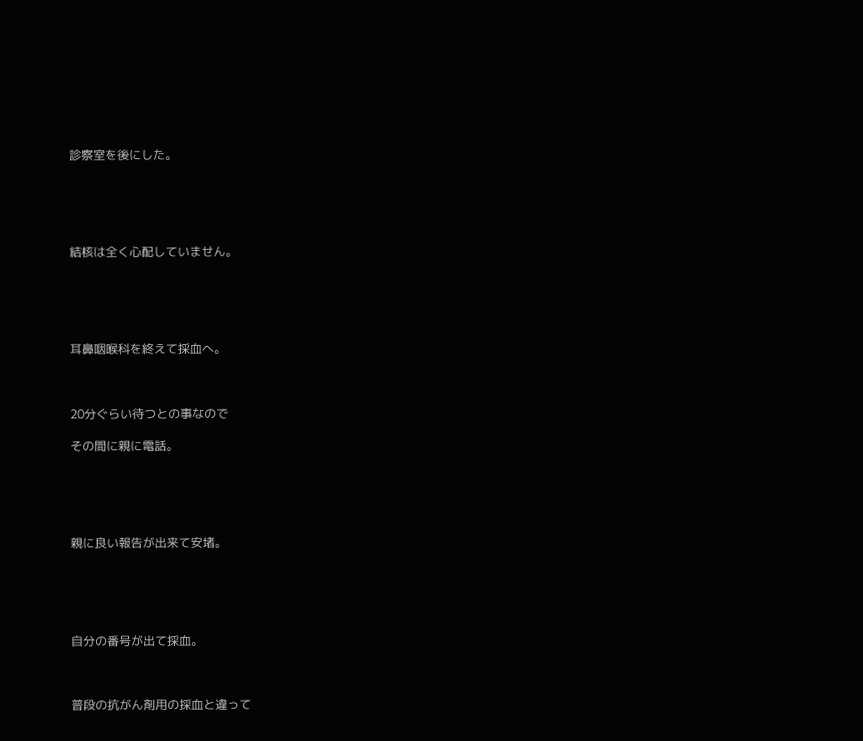診察室を後にした。





結核は全く心配していません。





耳鼻咽喉科を終えて採血へ。



20分ぐらい待つとの事なので

その間に親に電話。





親に良い報告が出来て安堵。





自分の番号が出て採血。



普段の抗がん剤用の採血と違って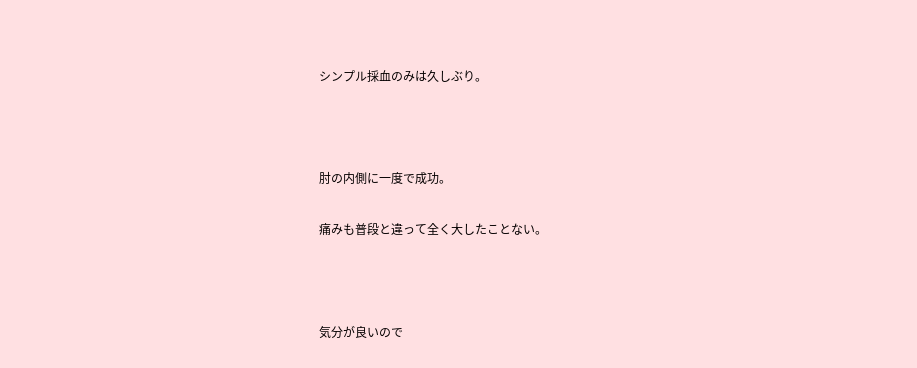シンプル採血のみは久しぶり。



肘の内側に一度で成功。

痛みも普段と違って全く大したことない。



気分が良いので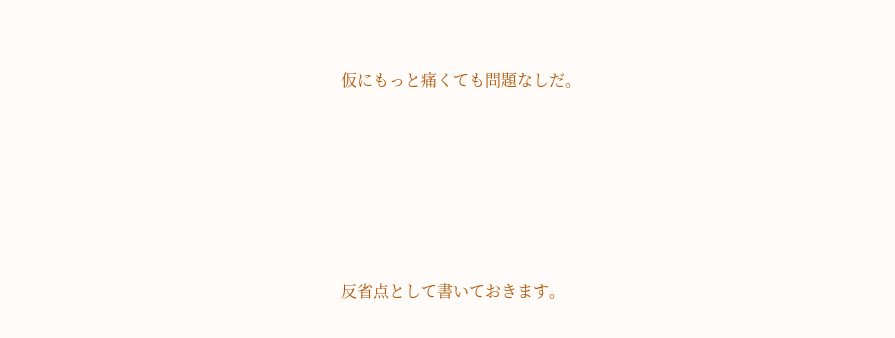仮にもっと痛くても問題なしだ。







反省点として書いておきます。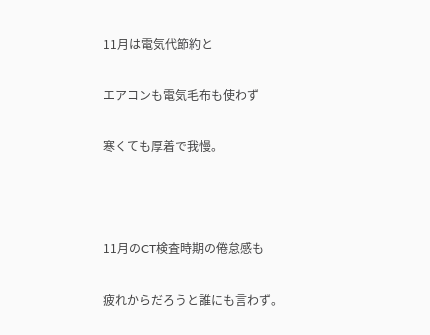11月は電気代節約と

エアコンも電気毛布も使わず

寒くても厚着で我慢。



11月のCT検査時期の倦怠感も

疲れからだろうと誰にも言わず。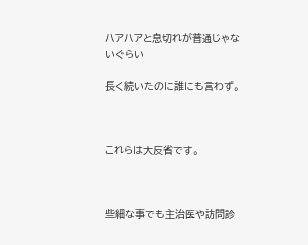ハアハアと息切れが普通じゃないぐらい

長く続いたのに誰にも言わず。



これらは大反省です。



些細な事でも主治医や訪問診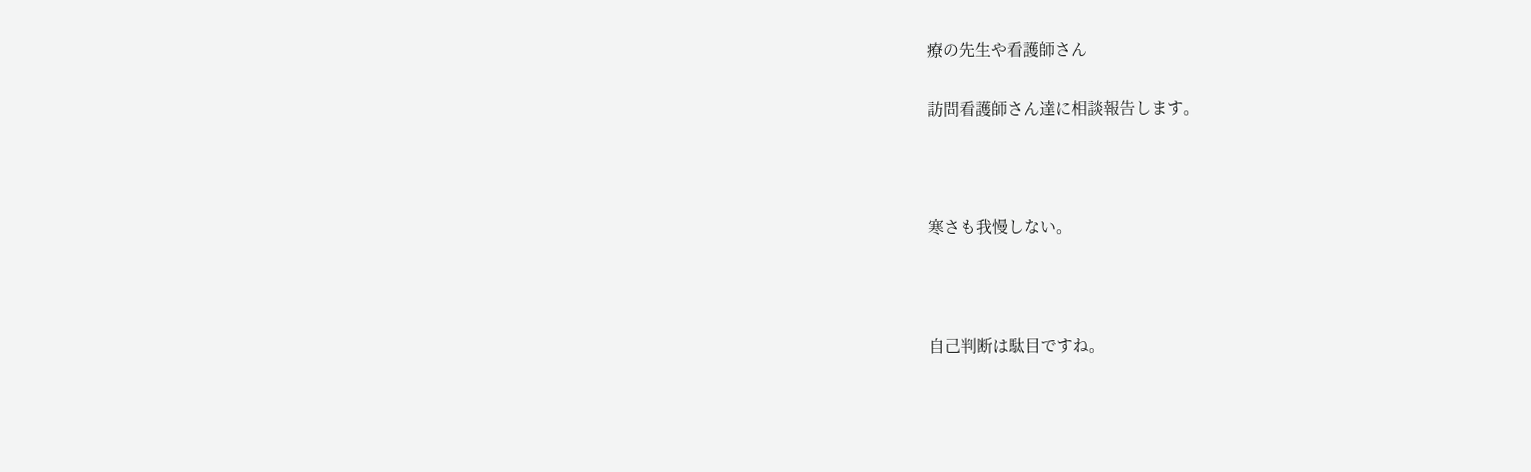療の先生や看護師さん

訪問看護師さん達に相談報告します。



寒さも我慢しない。



自己判断は駄目ですね。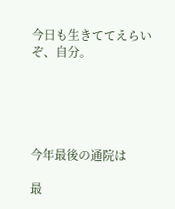今日も生きててえらいぞ、自分。





今年最後の通院は

最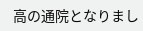高の通院となりまし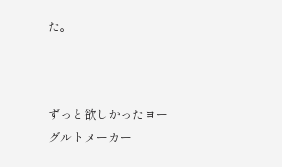た。



ずっと欲しかったヨーグルトメーカー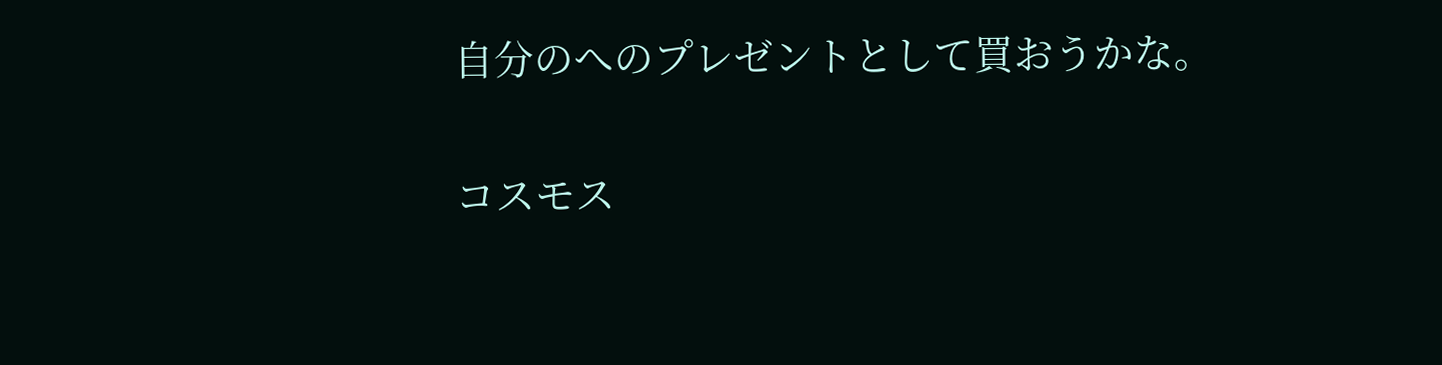自分のへのプレゼントとして買おうかな。

コスモス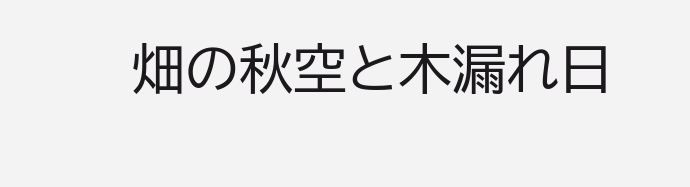畑の秋空と木漏れ日